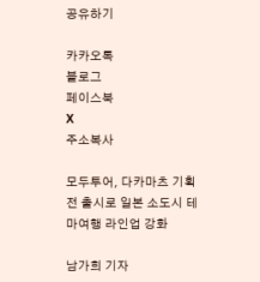공유하기

카카오톡
블로그
페이스북
X
주소복사

모두투어, 다카마츠 기획전 출시로 일본 소도시 테마여행 라인업 강화

남가희 기자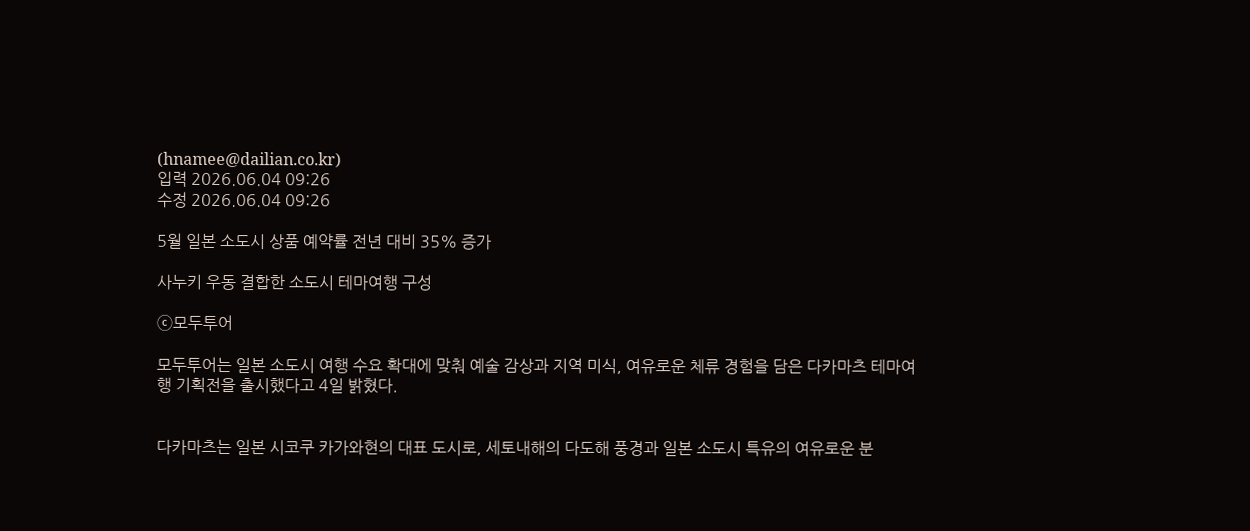(hnamee@dailian.co.kr)
입력 2026.06.04 09:26
수정 2026.06.04 09:26

5월 일본 소도시 상품 예약률 전년 대비 35% 증가

사누키 우동 결합한 소도시 테마여행 구성

ⓒ모두투어

모두투어는 일본 소도시 여행 수요 확대에 맞춰 예술 감상과 지역 미식, 여유로운 체류 경험을 담은 다카마츠 테마여행 기획전을 출시했다고 4일 밝혔다.


다카마츠는 일본 시코쿠 카가와현의 대표 도시로, 세토내해의 다도해 풍경과 일본 소도시 특유의 여유로운 분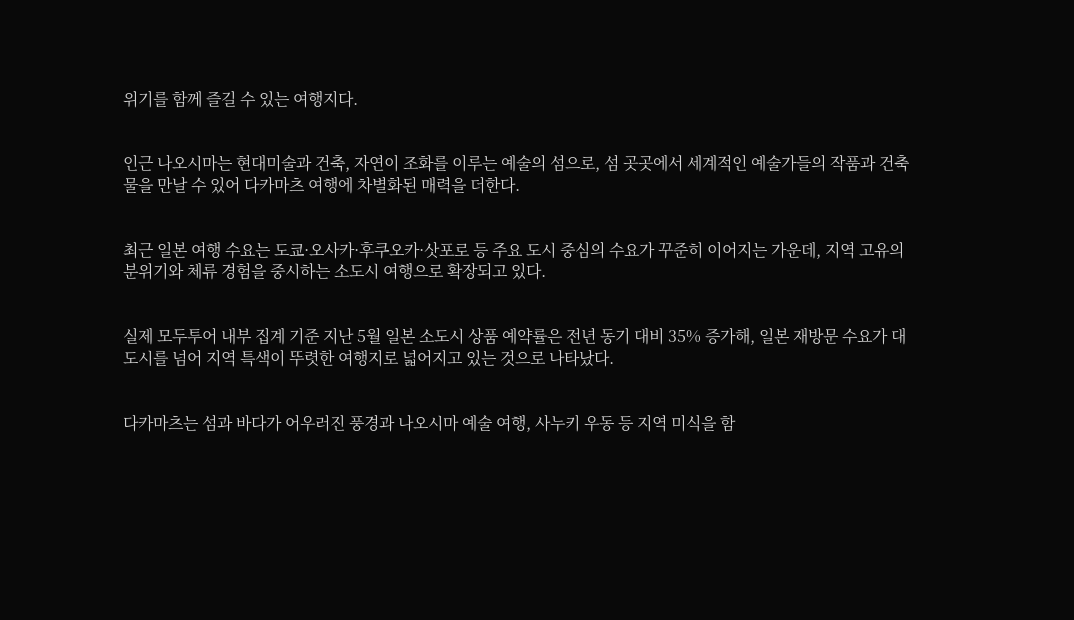위기를 함께 즐길 수 있는 여행지다.


인근 나오시마는 현대미술과 건축, 자연이 조화를 이루는 예술의 섬으로, 섬 곳곳에서 세계적인 예술가들의 작품과 건축물을 만날 수 있어 다카마츠 여행에 차별화된 매력을 더한다.


최근 일본 여행 수요는 도쿄·오사카·후쿠오카·삿포로 등 주요 도시 중심의 수요가 꾸준히 이어지는 가운데, 지역 고유의 분위기와 체류 경험을 중시하는 소도시 여행으로 확장되고 있다.


실제 모두투어 내부 집계 기준 지난 5월 일본 소도시 상품 예약률은 전년 동기 대비 35% 증가해, 일본 재방문 수요가 대도시를 넘어 지역 특색이 뚜렷한 여행지로 넓어지고 있는 것으로 나타났다.


다카마츠는 섬과 바다가 어우러진 풍경과 나오시마 예술 여행, 사누키 우동 등 지역 미식을 함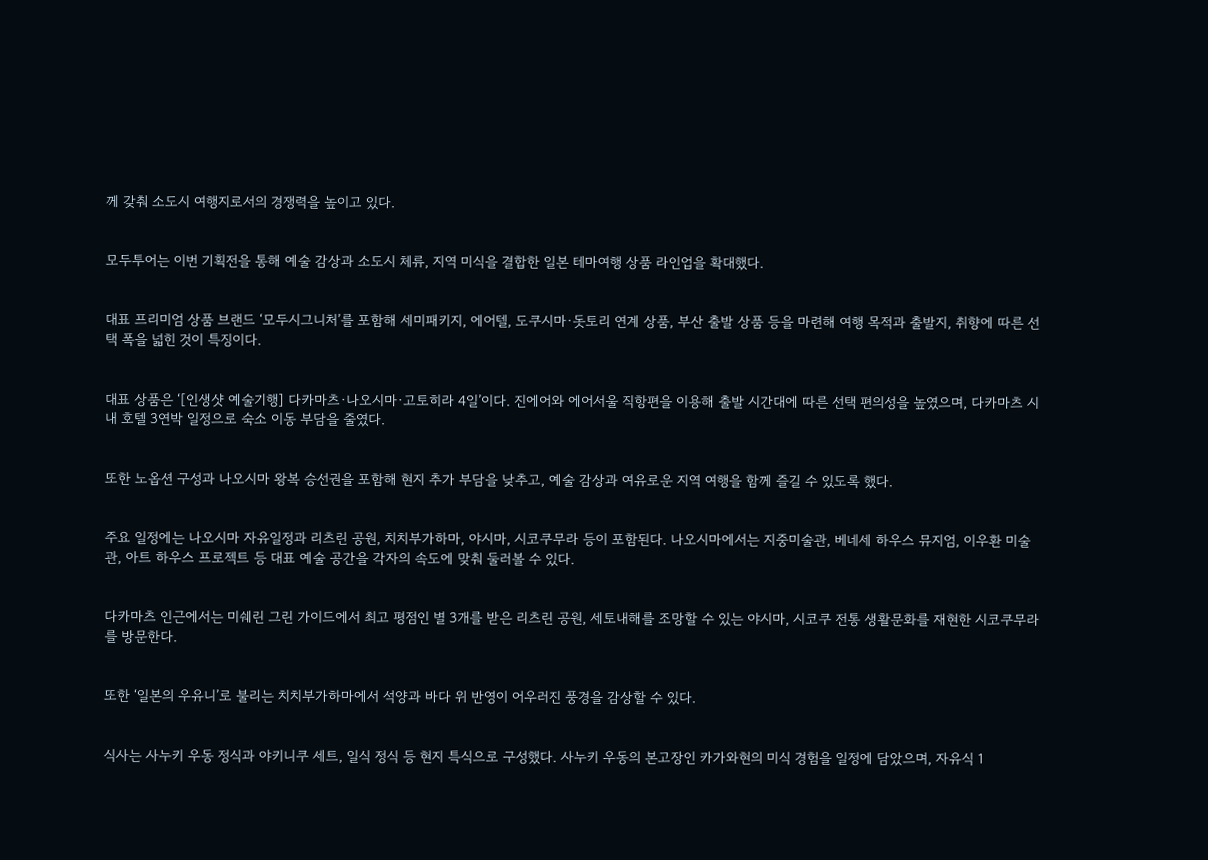께 갖춰 소도시 여행지로서의 경쟁력을 높이고 있다.


모두투어는 이번 기획전을 통해 예술 감상과 소도시 체류, 지역 미식을 결합한 일본 테마여행 상품 라인업을 확대했다.


대표 프리미엄 상품 브랜드 ‘모두시그니처’를 포함해 세미패키지, 에어텔, 도쿠시마·돗토리 연계 상품, 부산 출발 상품 등을 마련해 여행 목적과 출발지, 취향에 따른 선택 폭을 넓힌 것이 특징이다.


대표 상품은 ‘[인생샷 예술기행] 다카마츠·나오시마·고토히라 4일’이다. 진에어와 에어서울 직항편을 이용해 출발 시간대에 따른 선택 편의성을 높였으며, 다카마츠 시내 호텔 3연박 일정으로 숙소 이동 부담을 줄였다.


또한 노옵션 구성과 나오시마 왕복 승선권을 포함해 현지 추가 부담을 낮추고, 예술 감상과 여유로운 지역 여행을 함께 즐길 수 있도록 했다.


주요 일정에는 나오시마 자유일정과 리츠린 공원, 치치부가하마, 야시마, 시코쿠무라 등이 포함된다. 나오시마에서는 지중미술관, 베네세 하우스 뮤지엄, 이우환 미술관, 아트 하우스 프로젝트 등 대표 예술 공간을 각자의 속도에 맞춰 둘러볼 수 있다.


다카마츠 인근에서는 미쉐린 그린 가이드에서 최고 평점인 별 3개를 받은 리츠린 공원, 세토내해를 조망할 수 있는 야시마, 시코쿠 전통 생활문화를 재현한 시코쿠무라를 방문한다.


또한 ‘일본의 우유니’로 불리는 치치부가하마에서 석양과 바다 위 반영이 어우러진 풍경을 감상할 수 있다.


식사는 사누키 우동 정식과 야키니쿠 세트, 일식 정식 등 현지 특식으로 구성했다. 사누키 우동의 본고장인 카가와현의 미식 경험을 일정에 담았으며, 자유식 1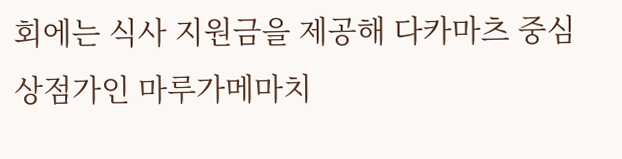회에는 식사 지원금을 제공해 다카마츠 중심 상점가인 마루가메마치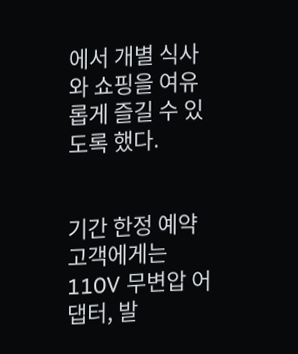에서 개별 식사와 쇼핑을 여유롭게 즐길 수 있도록 했다.


기간 한정 예약 고객에게는 110V 무변압 어댑터, 발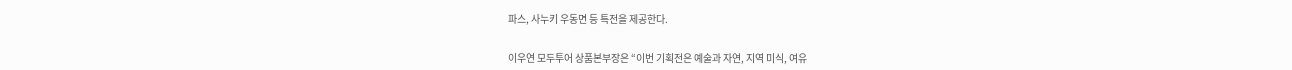파스, 사누키 우동면 등 특전을 제공한다.


이우연 모두투어 상품본부장은 “이번 기획전은 예술과 자연, 지역 미식, 여유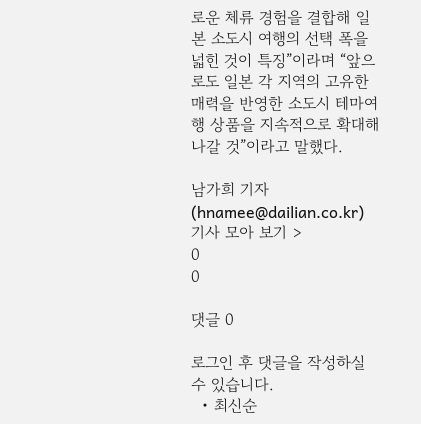로운 체류 경험을 결합해 일본 소도시 여행의 선택 폭을 넓힌 것이 특징”이라며 “앞으로도 일본 각 지역의 고유한 매력을 반영한 소도시 테마여행 상품을 지속적으로 확대해 나갈 것”이라고 말했다.

남가희 기자 (hnamee@dailian.co.kr)
기사 모아 보기 >
0
0

댓글 0

로그인 후 댓글을 작성하실 수 있습니다.
  • 최신순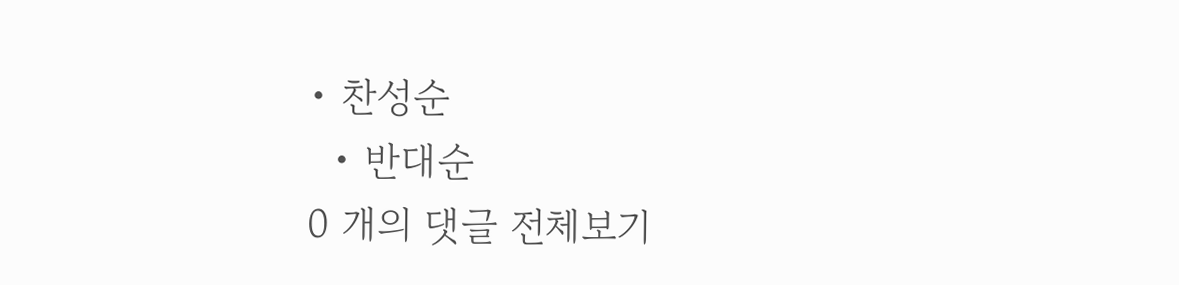• 찬성순
  • 반대순
0 개의 댓글 전체보기